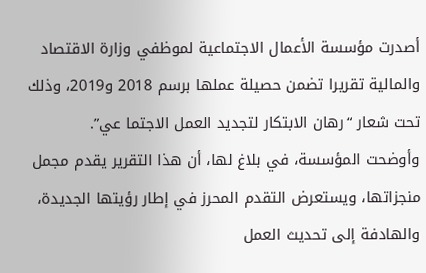أصدرت مؤسسة الأعمال الاجتماعية لموظفي وزارة الاقتصاد والمالية تقريرا تضمن حصيلة عملها برسم 2018 و2019، وذلك تحت شعار “رهان الابتكار لتجديد العمل الاجتما عي”.
وأوضحت المؤسسة، في بلاغ لها، أن هذا التقرير يقدم مجمل منجزاتها، ويستعرض التقدم المحرز في إطار رؤيتها الجديدة، والهادفة إلى تحديث العمل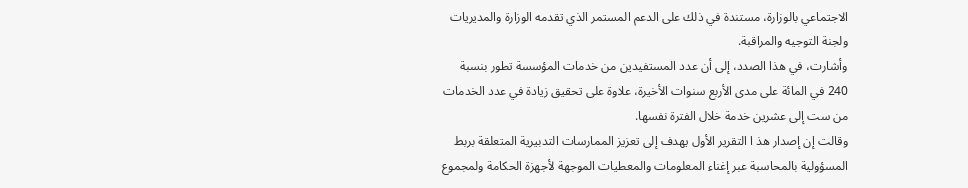الاجتماعي بالوزارة، مستندة في ذلك على الدعم المستمر الذي تقدمه الوزارة والمديريات ولجنة التوجيه والمراقبة.
وأشارت، في هذا الصدد، إلى أن عدد المستفيدين من خدمات المؤسسة تطور بنسبة 240 في المائة على مدى الأربع سنوات الأخيرة، علاوة على تحقيق زيادة في عدد الخدمات من ست إلى عشرين خدمة خلال الفترة نفسها.
وقالت إن إصدار هذ ا التقرير الأول يهدف إلى تعزيز الممارسات التدبيرية المتعلقة بربط المسؤولية بالمحاسبة عبر إغناء المعلومات والمعطيات الموجهة لأجهزة الحكامة ولمجموع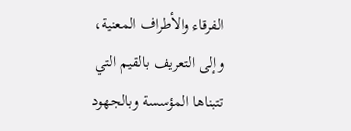الفرقاء والأطراف المعنية، وإلى التعريف بالقيم التي تتبناها المؤسسة وبالجهود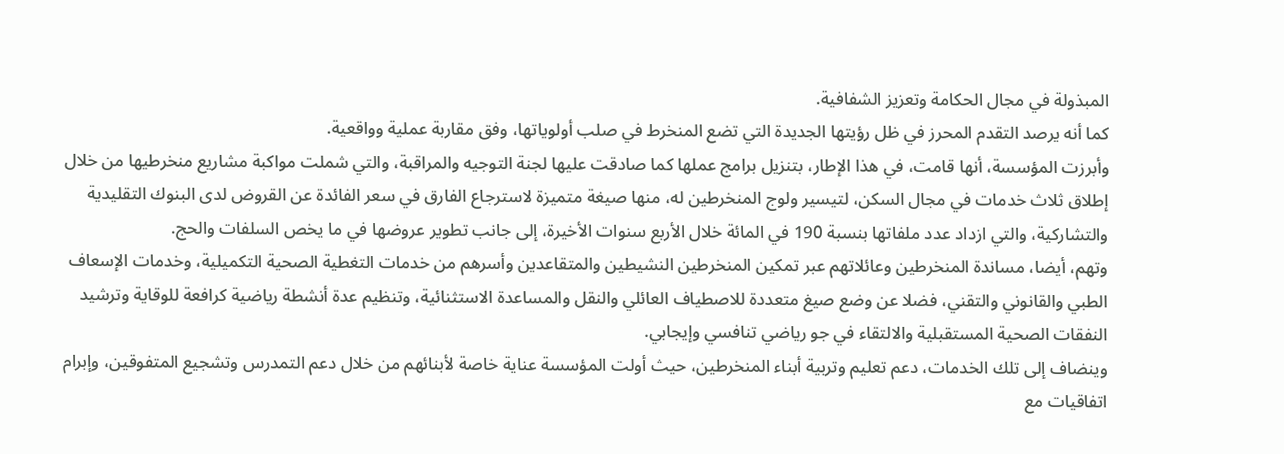المبذولة في مجال الحكامة وتعزيز الشفافية.
كما أنه يرصد التقدم المحرز في ظل رؤيتها الجديدة التي تضع المنخرط في صلب أولوياتها، وفق مقاربة عملية وواقعية.
وأبرزت المؤسسة، أنها قامت، في هذا الإطار، بتنزيل برامج عملها كما صادقت عليها لجنة التوجيه والمراقبة، والتي شملت مواكبة مشاريع منخرطيها من خلال إطلاق ثلاث خدمات في مجال السكن، لتيسير ولوج المنخرطين له، منها صيغة متميزة لاسترجاع الفارق في سعر الفائدة عن القروض لدى البنوك التقليدية والتشاركية، والتي ازداد عدد ملفاتها بنسبة 190 في المائة خلال الأربع سنوات الأخيرة، إلى جانب تطوير عروضها في ما يخص السلفات والحج.
وتهم، أيضا، مساندة المنخرطين وعائلاتهم عبر تمكين المنخرطين النشيطين والمتقاعدين وأسرهم من خدمات التغطية الصحية التكميلية، وخدمات الإسعاف الطبي والقانوني والتقني، فضلا عن وضع صيغ متعددة للاصطياف العائلي والنقل والمساعدة الاستثنائية، وتنظيم عدة أنشطة رياضية كرافعة للوقاية وترشيد النفقات الصحية المستقبلية والالتقاء في جو رياضي تنافسي وإيجابي.
وينضاف إلى تلك الخدمات، دعم تعليم وتربية أبناء المنخرطين، حيث أولت المؤسسة عناية خاصة لأبنائهم من خلال دعم التمدرس وتشجيع المتفوقين، وإبرام اتفاقيات مع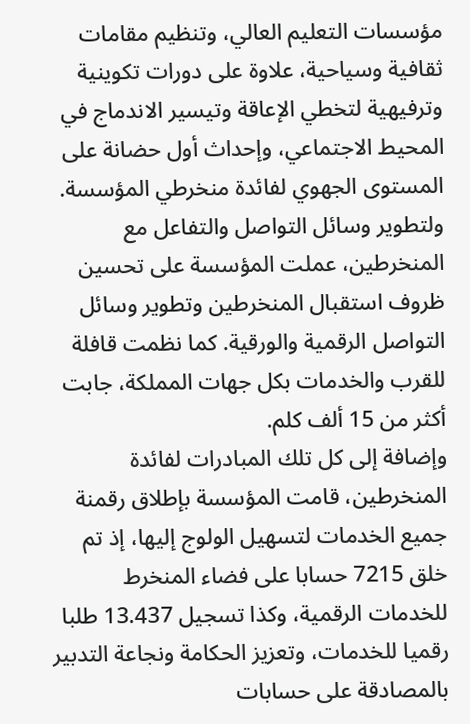مؤسسات التعليم العالي، وتنظيم مقامات ثقافية وسياحية، علاوة على دورات تكوينية وترفيهية لتخطي الإعاقة وتيسير الاندماج في المحيط الاجتماعي، وإحداث أول حضانة على المستوى الجهوي لفائدة منخرطي المؤسسة.
ولتطوير وسائل التواصل والتفاعل مع المنخرطين، عملت المؤسسة على تحسين ظروف استقبال المنخرطين وتطوير وسائل التواصل الرقمية والورقية. كما نظمت قافلة للقرب والخدمات بكل جهات المملكة، جابت أكثر من 15 ألف كلم.
وإضافة إلى كل تلك المبادرات لفائدة المنخرطين، قامت المؤسسة بإطلاق رقمنة جميع الخدمات لتسهيل الولوج إليها، إذ تم خلق 7215 حسابا على فضاء المنخرط للخدمات الرقمية، وكذا تسجيل 13.437 طلبا رقميا للخدمات، وتعزيز الحكامة ونجاعة التدبير بالمصادقة على حسابات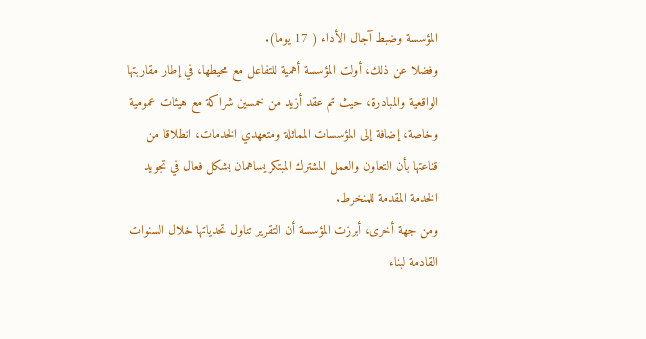المؤسسة وضبط آجال الأداء ( 17 يوما).
وفضلا عن ذلك، أولت المؤسسة أهمية للتفاعل مع محيطها، في إطار مقاربتها الواقعية والمبادرة، حيث تم عقد أزيد من خمسين شراكة مع هيئات عمومية وخاصة، إضافة إلى المؤسسات المماثلة ومتعهدي الخدمات، انطلاقا من قناعتها بأن التعاون والعمل المشترك المبتكر يساهمان بشكل فعال في تجويد الخدمة المقدمة للمنخرط.
ومن جهة أخرى، أبرزت المؤسسة أن التقرير تناول تحدياتها خلال السنوات القادمة لبناء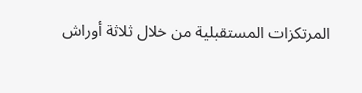المرتكزات المستقبلية من خلال ثلاثة أوراش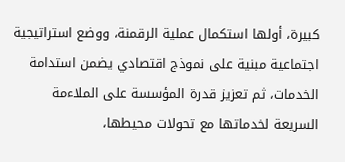كبيرة، أولها استكمال عملية الرقمنة، ووضع استراتيجية اجتماعية مبنية على نموذج اقتصادي يضمن استدامة الخدمات، ثم تعزيز قدرة المؤسسة على الملاءمة السريعة لخدماتها مع تحولات محيطها،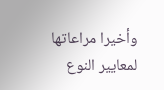وأخيرا مراعاتها لمعايير النوع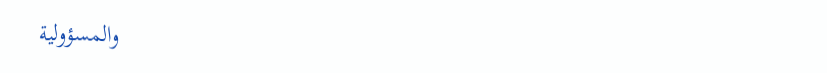والمسؤولية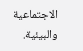الاجتماعية والبيئية.